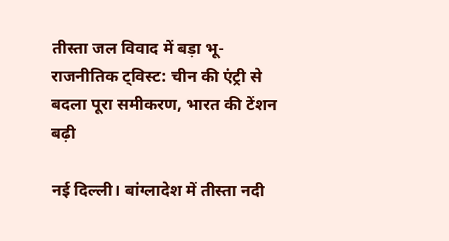तीस्ता जल विवाद में बड़ा भू-राजनीतिक ट्विस्ट: चीन की एंट्री से बदला पूरा समीकरण, भारत की टेंशन बढ़ी

नई दिल्ली। बांग्लादेश में तीस्ता नदी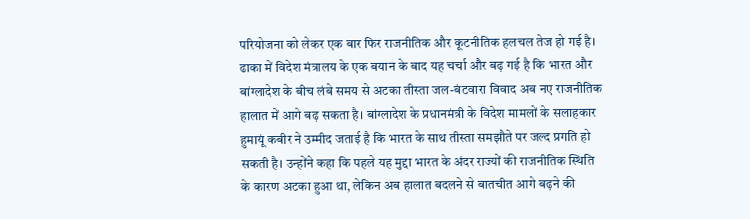परियोजना को लेकर एक बार फिर राजनीतिक और कूटनीतिक हलचल तेज हो गई है। ढाका में विदेश मंत्रालय के एक बयान के बाद यह चर्चा और बढ़ गई है कि भारत और बांग्लादेश के बीच लंबे समय से अटका तीस्ता जल-बंटवारा विवाद अब नए राजनीतिक हालात में आगे बढ़ सकता है। बांग्लादेश के प्रधानमंत्री के विदेश मामलों के सलाहकार हुमायूं कबीर ने उम्मीद जताई है कि भारत के साथ तीस्ता समझौते पर जल्द प्रगति हो सकती है। उन्होंने कहा कि पहले यह मुद्दा भारत के अंदर राज्यों की राजनीतिक स्थिति के कारण अटका हुआ था, लेकिन अब हालात बदलने से बातचीत आगे बढ़ने की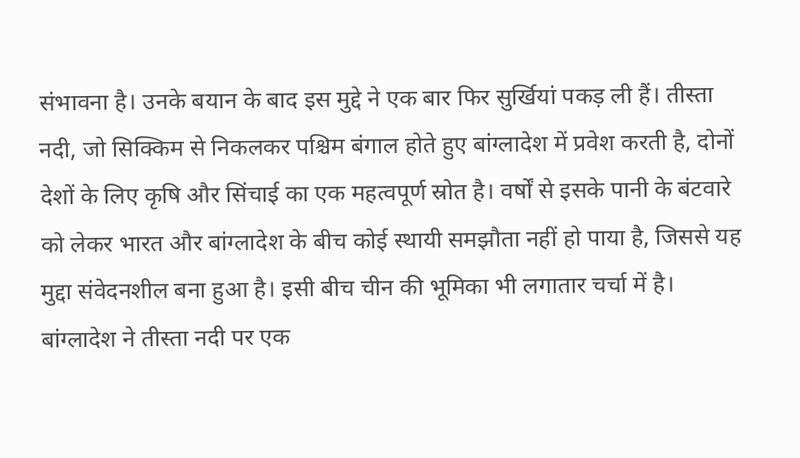संभावना है। उनके बयान के बाद इस मुद्दे ने एक बार फिर सुर्खियां पकड़ ली हैं। तीस्ता नदी, जो सिक्किम से निकलकर पश्चिम बंगाल होते हुए बांग्लादेश में प्रवेश करती है, दोनों देशों के लिए कृषि और सिंचाई का एक महत्वपूर्ण स्रोत है। वर्षों से इसके पानी के बंटवारे को लेकर भारत और बांग्लादेश के बीच कोई स्थायी समझौता नहीं हो पाया है, जिससे यह मुद्दा संवेदनशील बना हुआ है। इसी बीच चीन की भूमिका भी लगातार चर्चा में है। बांग्लादेश ने तीस्ता नदी पर एक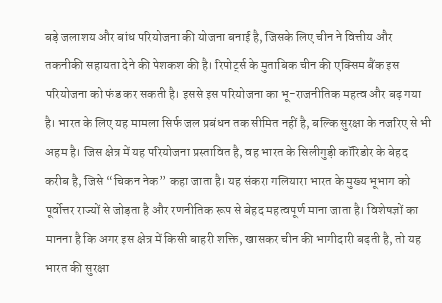बड़े जलाशय और बांध परियोजना की योजना बनाई है, जिसके लिए चीन ने वित्तीय और तकनीकी सहायता देने की पेशकश की है। रिपोर्ट्स के मुताबिक चीन की एक्सिम बैंक इस परियोजना को फंड कर सकती है। इससे इस परियोजना का भू-राजनीतिक महत्व और बढ़ गया है। भारत के लिए यह मामला सिर्फ जल प्रबंधन तक सीमित नहीं है, बल्कि सुरक्षा के नजरिए से भी अहम है। जिस क्षेत्र में यह परियोजना प्रस्तावित है, वह भारत के सिलीगुड़ी कॉरिडोर के बेहद करीब है, जिसे “चिकन नेक” कहा जाता है। यह संकरा गलियारा भारत के मुख्य भूभाग को पूर्वोत्तर राज्यों से जोड़ता है और रणनीतिक रूप से बेहद महत्वपूर्ण माना जाता है। विशेषज्ञों का मानना है कि अगर इस क्षेत्र में किसी बाहरी शक्ति, खासकर चीन की भागीदारी बढ़ती है, तो यह भारत की सुरक्षा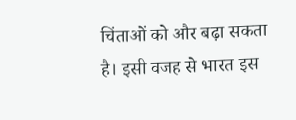चिंताओं को और बढ़ा सकता है। इसी वजह से भारत इस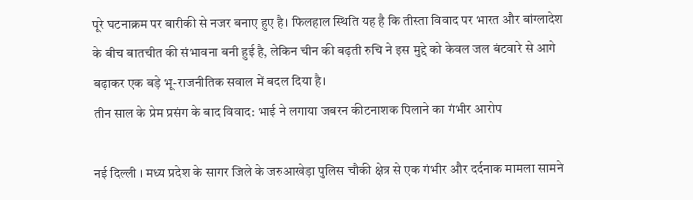पूरे घटनाक्रम पर बारीकी से नजर बनाए हुए है। फिलहाल स्थिति यह है कि तीस्ता विवाद पर भारत और बांग्लादेश के बीच बातचीत की संभावना बनी हुई है, लेकिन चीन की बढ़ती रुचि ने इस मुद्दे को केवल जल बंटवारे से आगे बढ़ाकर एक बड़े भू-राजनीतिक सवाल में बदल दिया है।
तीन साल के प्रेम प्रसंग के बाद विवाद: भाई ने लगाया जबरन कीटनाशक पिलाने का गंभीर आरोप

नई दिल्ली । मध्य प्रदेश के सागर जिले के जरुआखेड़ा पुलिस चौकी क्षेत्र से एक गंभीर और दर्दनाक मामला सामने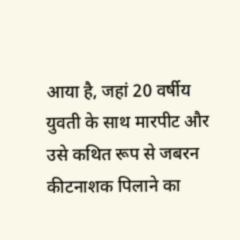आया है, जहां 20 वर्षीय युवती के साथ मारपीट और उसे कथित रूप से जबरन कीटनाशक पिलाने का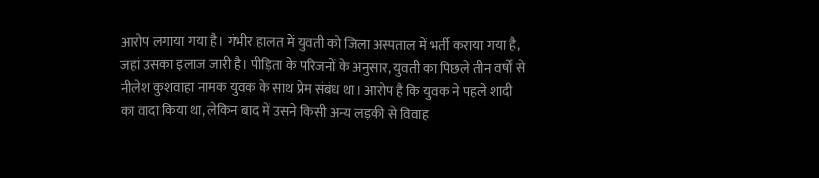आरोप लगाया गया है। गंभीर हालत में युवती को जिला अस्पताल में भर्ती कराया गया है, जहां उसका इलाज जारी है। पीड़िता के परिजनों के अनुसार, युवती का पिछले तीन वर्षों से नीलेश कुशवाहा नामक युवक के साथ प्रेम संबंध था। आरोप है कि युवक ने पहले शादी का वादा किया था, लेकिन बाद में उसने किसी अन्य लड़की से विवाह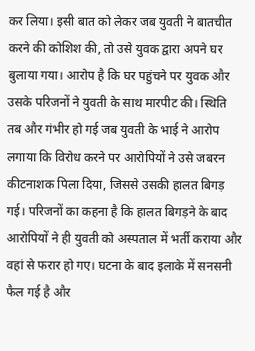कर लिया। इसी बात को लेकर जब युवती ने बातचीत करने की कोशिश की, तो उसे युवक द्वारा अपने घर बुलाया गया। आरोप है कि घर पहुंचने पर युवक और उसके परिजनों ने युवती के साथ मारपीट की। स्थिति तब और गंभीर हो गई जब युवती के भाई ने आरोप लगाया कि विरोध करने पर आरोपियों ने उसे जबरन कीटनाशक पिला दिया, जिससे उसकी हालत बिगड़ गई। परिजनों का कहना है कि हालत बिगड़ने के बाद आरोपियों ने ही युवती को अस्पताल में भर्ती कराया और वहां से फरार हो गए। घटना के बाद इलाके में सनसनी फैल गई है और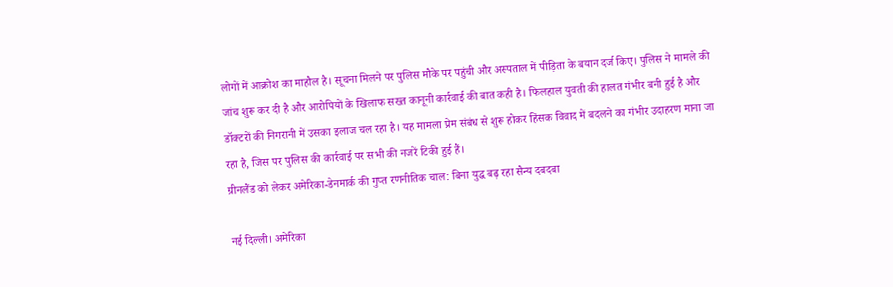लोगों में आक्रोश का माहौल है। सूचना मिलने पर पुलिस मौके पर पहुंची और अस्पताल में पीड़िता के बयान दर्ज किए। पुलिस ने मामले की जांच शुरू कर दी है और आरोपियों के खिलाफ सख्त कानूनी कार्रवाई की बात कही है। फिलहाल युवती की हालत गंभीर बनी हुई है और डॉक्टरों की निगरानी में उसका इलाज चल रहा है। यह मामला प्रेम संबंध से शुरू होकर हिंसक विवाद में बदलने का गंभीर उदाहरण माना जा रहा है, जिस पर पुलिस की कार्रवाई पर सभी की नजरें टिकी हुई हैं।
ग्रीनलैंड को लेकर अमेरिका-डेनमार्क की गुप्त रणनीतिक चाल: बिना युद्ध बढ़ रहा सैन्य दबदबा

नई दिल्ली। अमेरिका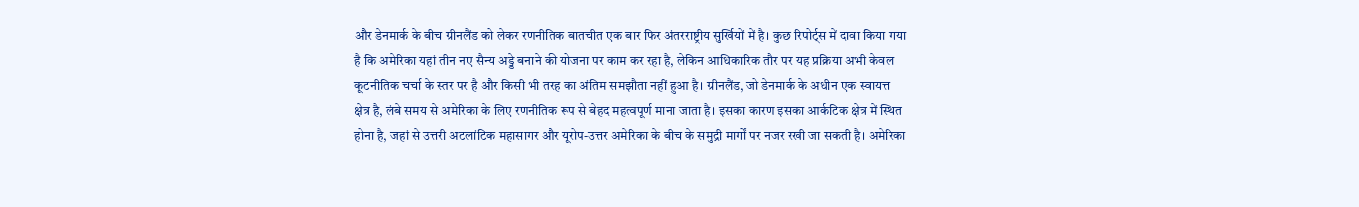और डेनमार्क के बीच ग्रीनलैंड को लेकर रणनीतिक बातचीत एक बार फिर अंतरराष्ट्रीय सुर्खियों में है। कुछ रिपोर्ट्स में दावा किया गया है कि अमेरिका यहां तीन नए सैन्य अड्डे बनाने की योजना पर काम कर रहा है, लेकिन आधिकारिक तौर पर यह प्रक्रिया अभी केवल कूटनीतिक चर्चा के स्तर पर है और किसी भी तरह का अंतिम समझौता नहीं हुआ है। ग्रीनलैंड, जो डेनमार्क के अधीन एक स्वायत्त क्षेत्र है, लंबे समय से अमेरिका के लिए रणनीतिक रूप से बेहद महत्वपूर्ण माना जाता है। इसका कारण इसका आर्कटिक क्षेत्र में स्थित होना है, जहां से उत्तरी अटलांटिक महासागर और यूरोप-उत्तर अमेरिका के बीच के समुद्री मार्गों पर नजर रखी जा सकती है। अमेरिका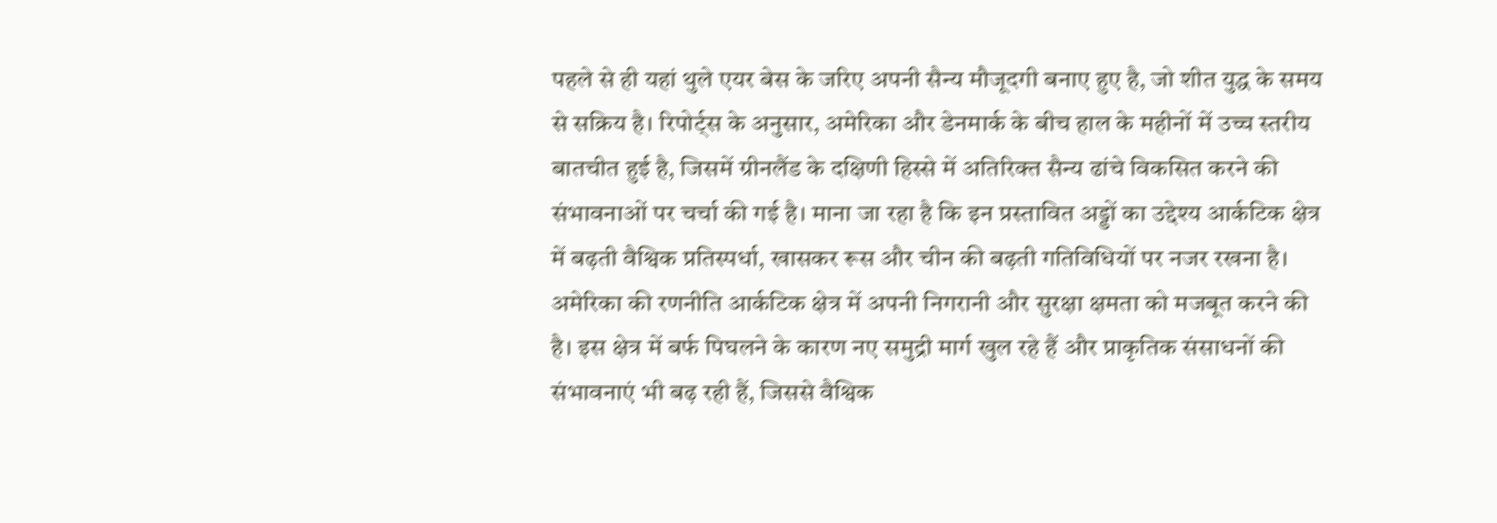पहले से ही यहां थुले एयर बेस के जरिए अपनी सैन्य मौजूदगी बनाए हुए है, जो शीत युद्ध के समय से सक्रिय है। रिपोर्ट्स के अनुसार, अमेरिका और डेनमार्क के बीच हाल के महीनों में उच्च स्तरीय बातचीत हुई है, जिसमें ग्रीनलैंड के दक्षिणी हिस्से में अतिरिक्त सैन्य ढांचे विकसित करने की संभावनाओं पर चर्चा की गई है। माना जा रहा है कि इन प्रस्तावित अड्डों का उद्देश्य आर्कटिक क्षेत्र में बढ़ती वैश्विक प्रतिस्पर्धा, खासकर रूस और चीन की बढ़ती गतिविधियों पर नजर रखना है। अमेरिका की रणनीति आर्कटिक क्षेत्र में अपनी निगरानी और सुरक्षा क्षमता को मजबूत करने की है। इस क्षेत्र में बर्फ पिघलने के कारण नए समुद्री मार्ग खुल रहे हैं और प्राकृतिक संसाधनों की संभावनाएं भी बढ़ रही हैं, जिससे वैश्विक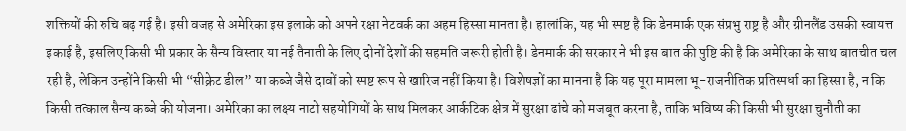शक्तियों की रुचि बढ़ गई है। इसी वजह से अमेरिका इस इलाके को अपने रक्षा नेटवर्क का अहम हिस्सा मानता है। हालांकि, यह भी स्पष्ट है कि डेनमार्क एक संप्रभु राष्ट्र है और ग्रीनलैंड उसकी स्वायत्त इकाई है, इसलिए किसी भी प्रकार के सैन्य विस्तार या नई तैनाती के लिए दोनों देशों की सहमति जरूरी होती है। डेनमार्क की सरकार ने भी इस बात की पुष्टि की है कि अमेरिका के साथ बातचीत चल रही है, लेकिन उन्होंने किसी भी “सीक्रेट डील” या कब्जे जैसे दावों को स्पष्ट रूप से खारिज नहीं किया है। विशेषज्ञों का मानना है कि यह पूरा मामला भू-राजनीतिक प्रतिस्पर्धा का हिस्सा है, न कि किसी तत्काल सैन्य कब्जे की योजना। अमेरिका का लक्ष्य नाटो सहयोगियों के साथ मिलकर आर्कटिक क्षेत्र में सुरक्षा ढांचे को मजबूत करना है, ताकि भविष्य की किसी भी सुरक्षा चुनौती का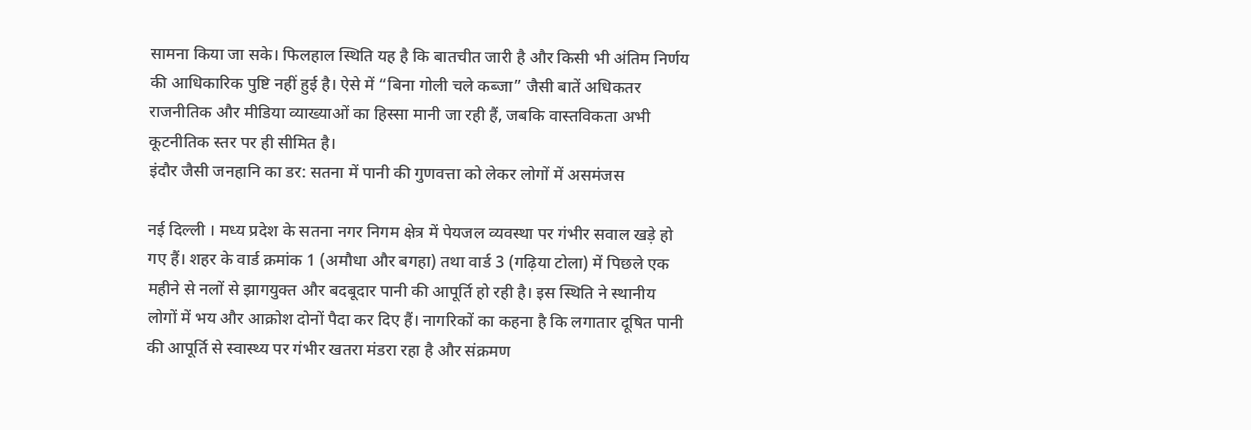सामना किया जा सके। फिलहाल स्थिति यह है कि बातचीत जारी है और किसी भी अंतिम निर्णय की आधिकारिक पुष्टि नहीं हुई है। ऐसे में “बिना गोली चले कब्जा” जैसी बातें अधिकतर राजनीतिक और मीडिया व्याख्याओं का हिस्सा मानी जा रही हैं, जबकि वास्तविकता अभी कूटनीतिक स्तर पर ही सीमित है।
इंदौर जैसी जनहानि का डर: सतना में पानी की गुणवत्ता को लेकर लोगों में असमंजस

नई दिल्ली । मध्य प्रदेश के सतना नगर निगम क्षेत्र में पेयजल व्यवस्था पर गंभीर सवाल खड़े हो गए हैं। शहर के वार्ड क्रमांक 1 (अमौधा और बगहा) तथा वार्ड 3 (गढ़िया टोला) में पिछले एक महीने से नलों से झागयुक्त और बदबूदार पानी की आपूर्ति हो रही है। इस स्थिति ने स्थानीय लोगों में भय और आक्रोश दोनों पैदा कर दिए हैं। नागरिकों का कहना है कि लगातार दूषित पानी की आपूर्ति से स्वास्थ्य पर गंभीर खतरा मंडरा रहा है और संक्रमण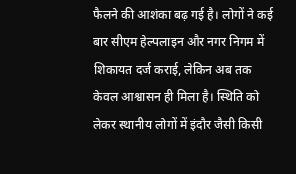फैलने की आशंका बढ़ गई है। लोगों ने कई बार सीएम हेल्पलाइन और नगर निगम में शिकायत दर्ज कराई, लेकिन अब तक केवल आश्वासन ही मिला है। स्थिति को लेकर स्थानीय लोगों में इंदौर जैसी किसी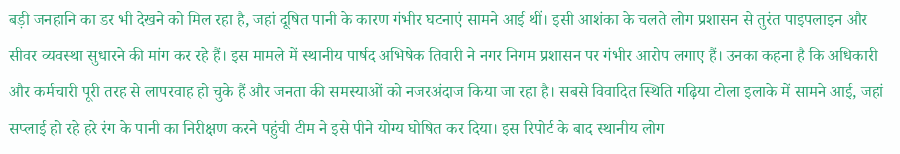बड़ी जनहानि का डर भी देखने को मिल रहा है, जहां दूषित पानी के कारण गंभीर घटनाएं सामने आई थीं। इसी आशंका के चलते लोग प्रशासन से तुरंत पाइपलाइन और सीवर व्यवस्था सुधारने की मांग कर रहे हैं। इस मामले में स्थानीय पार्षद अभिषेक तिवारी ने नगर निगम प्रशासन पर गंभीर आरोप लगाए हैं। उनका कहना है कि अधिकारी और कर्मचारी पूरी तरह से लापरवाह हो चुके हैं और जनता की समस्याओं को नजरअंदाज किया जा रहा है। सबसे विवादित स्थिति गढ़िया टोला इलाके में सामने आई, जहां सप्लाई हो रहे हरे रंग के पानी का निरीक्षण करने पहुंची टीम ने इसे पीने योग्य घोषित कर दिया। इस रिपोर्ट के बाद स्थानीय लोग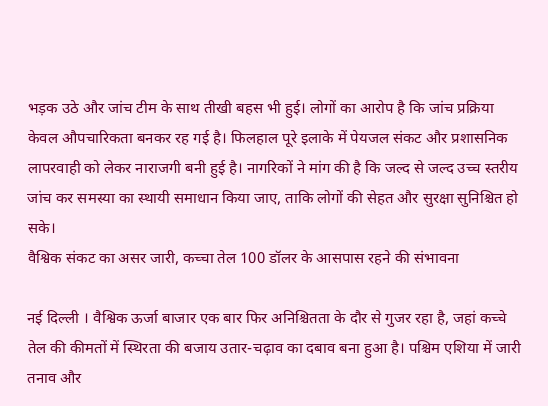भड़क उठे और जांच टीम के साथ तीखी बहस भी हुई। लोगों का आरोप है कि जांच प्रक्रिया केवल औपचारिकता बनकर रह गई है। फिलहाल पूरे इलाके में पेयजल संकट और प्रशासनिक लापरवाही को लेकर नाराजगी बनी हुई है। नागरिकों ने मांग की है कि जल्द से जल्द उच्च स्तरीय जांच कर समस्या का स्थायी समाधान किया जाए, ताकि लोगों की सेहत और सुरक्षा सुनिश्चित हो सके।
वैश्विक संकट का असर जारी, कच्चा तेल 100 डॉलर के आसपास रहने की संभावना

नई दिल्ली । वैश्विक ऊर्जा बाजार एक बार फिर अनिश्चितता के दौर से गुजर रहा है, जहां कच्चे तेल की कीमतों में स्थिरता की बजाय उतार-चढ़ाव का दबाव बना हुआ है। पश्चिम एशिया में जारी तनाव और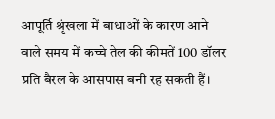आपूर्ति श्रृंखला में बाधाओं के कारण आने वाले समय में कच्चे तेल की कीमतें 100 डॉलर प्रति बैरल के आसपास बनी रह सकती हैं।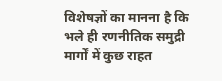विशेषज्ञों का मानना है कि भले ही रणनीतिक समुद्री मार्गों में कुछ राहत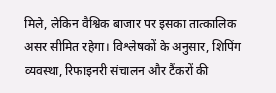मिले, लेकिन वैश्विक बाजार पर इसका तात्कालिक असर सीमित रहेगा। विश्लेषकों के अनुसार, शिपिंग व्यवस्था, रिफाइनरी संचालन और टैंकरों की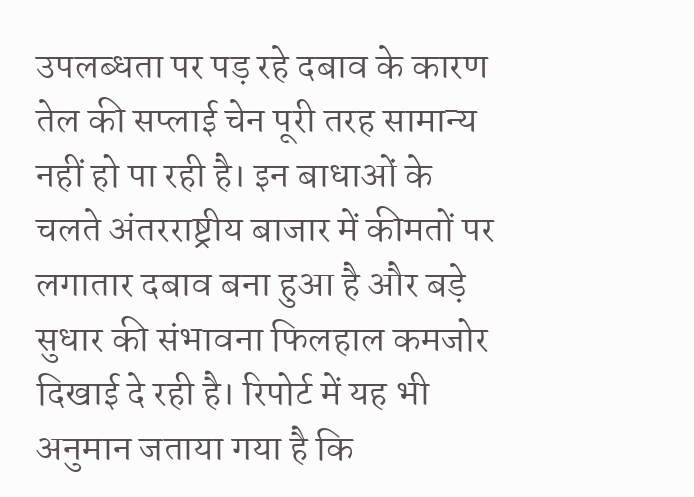उपलब्धता पर पड़ रहे दबाव के कारण तेल की सप्लाई चेन पूरी तरह सामान्य नहीं हो पा रही है। इन बाधाओं के चलते अंतरराष्ट्रीय बाजार में कीमतों पर लगातार दबाव बना हुआ है और बड़े सुधार की संभावना फिलहाल कमजोर दिखाई दे रही है। रिपोर्ट में यह भी अनुमान जताया गया है कि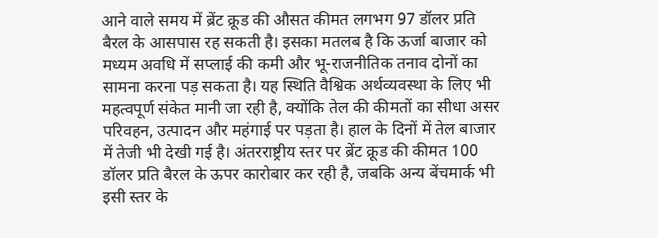आने वाले समय में ब्रेंट क्रूड की औसत कीमत लगभग 97 डॉलर प्रति बैरल के आसपास रह सकती है। इसका मतलब है कि ऊर्जा बाजार को मध्यम अवधि में सप्लाई की कमी और भू-राजनीतिक तनाव दोनों का सामना करना पड़ सकता है। यह स्थिति वैश्विक अर्थव्यवस्था के लिए भी महत्वपूर्ण संकेत मानी जा रही है, क्योंकि तेल की कीमतों का सीधा असर परिवहन, उत्पादन और महंगाई पर पड़ता है। हाल के दिनों में तेल बाजार में तेजी भी देखी गई है। अंतरराष्ट्रीय स्तर पर ब्रेंट क्रूड की कीमत 100 डॉलर प्रति बैरल के ऊपर कारोबार कर रही है, जबकि अन्य बेंचमार्क भी इसी स्तर के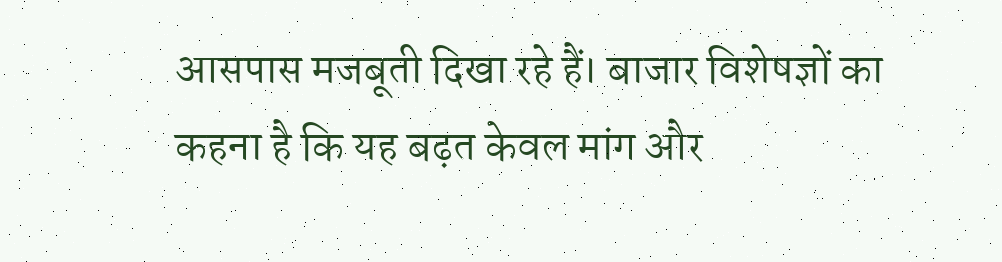आसपास मजबूती दिखा रहे हैं। बाजार विशेषज्ञों का कहना है कि यह बढ़त केवल मांग और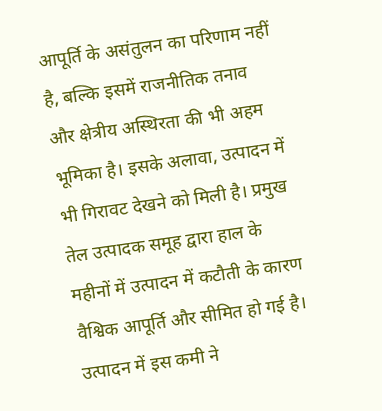आपूर्ति के असंतुलन का परिणाम नहीं है, बल्कि इसमें राजनीतिक तनाव और क्षेत्रीय अस्थिरता की भी अहम भूमिका है। इसके अलावा, उत्पादन में भी गिरावट देखने को मिली है। प्रमुख तेल उत्पादक समूह द्वारा हाल के महीनों में उत्पादन में कटौती के कारण वैश्विक आपूर्ति और सीमित हो गई है। उत्पादन में इस कमी ने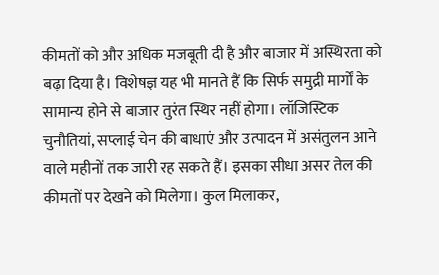कीमतों को और अधिक मजबूती दी है और बाजार में अस्थिरता को बढ़ा दिया है। विशेषज्ञ यह भी मानते हैं कि सिर्फ समुद्री मार्गों के सामान्य होने से बाजार तुरंत स्थिर नहीं होगा। लॉजिस्टिक चुनौतियां, सप्लाई चेन की बाधाएं और उत्पादन में असंतुलन आने वाले महीनों तक जारी रह सकते हैं। इसका सीधा असर तेल की कीमतों पर देखने को मिलेगा। कुल मिलाकर,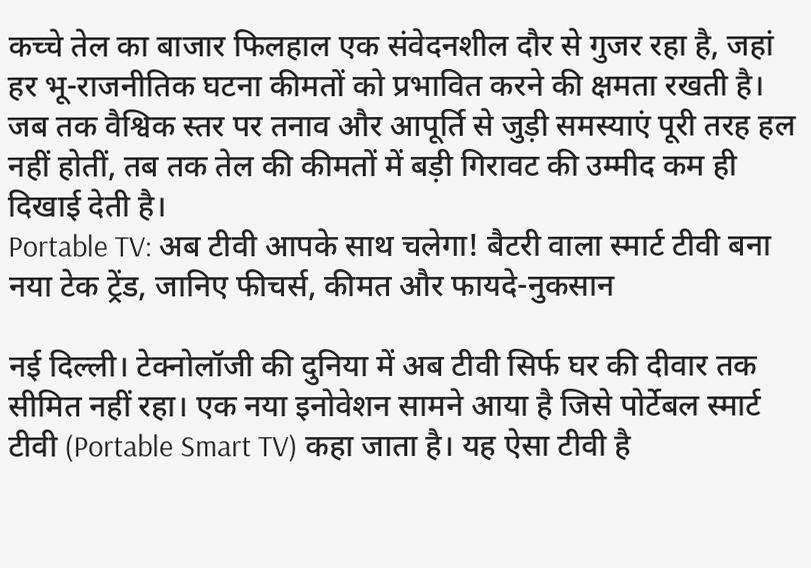कच्चे तेल का बाजार फिलहाल एक संवेदनशील दौर से गुजर रहा है, जहां हर भू-राजनीतिक घटना कीमतों को प्रभावित करने की क्षमता रखती है। जब तक वैश्विक स्तर पर तनाव और आपूर्ति से जुड़ी समस्याएं पूरी तरह हल नहीं होतीं, तब तक तेल की कीमतों में बड़ी गिरावट की उम्मीद कम ही दिखाई देती है।
Portable TV: अब टीवी आपके साथ चलेगा! बैटरी वाला स्मार्ट टीवी बना नया टेक ट्रेंड, जानिए फीचर्स, कीमत और फायदे-नुकसान

नई दिल्ली। टेक्नोलॉजी की दुनिया में अब टीवी सिर्फ घर की दीवार तक सीमित नहीं रहा। एक नया इनोवेशन सामने आया है जिसे पोर्टेबल स्मार्ट टीवी (Portable Smart TV) कहा जाता है। यह ऐसा टीवी है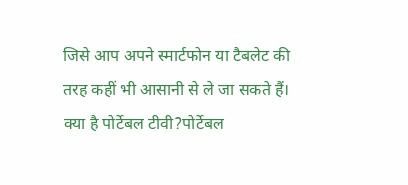जिसे आप अपने स्मार्टफोन या टैबलेट की तरह कहीं भी आसानी से ले जा सकते हैं। क्या है पोर्टेबल टीवी?पोर्टेबल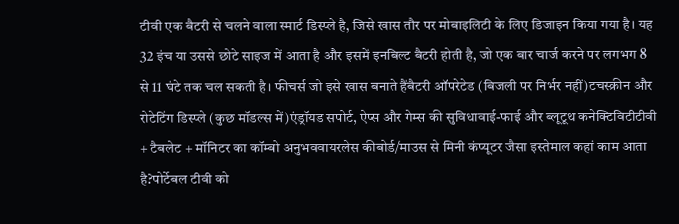टीवी एक बैटरी से चलने वाला स्मार्ट डिस्प्ले है, जिसे खास तौर पर मोबाइलिटी के लिए डिजाइन किया गया है। यह 32 इंच या उससे छोटे साइज में आता है और इसमें इनबिल्ट बैटरी होती है, जो एक बार चार्ज करने पर लगभग 8 से 11 घंटे तक चल सकती है। फीचर्स जो इसे खास बनाते हैंबैटरी ऑपरेटेड (बिजली पर निर्भर नहीं)टचस्क्रीन और रोटेटिंग डिस्प्ले (कुछ मॉडल्स में)एंड्रॉयड सपोर्ट, ऐप्स और गेम्स की सुविधावाई-फाई और ब्लूटूथ कनेक्टिविटीटीवी + टैबलेट + मॉनिटर का कॉम्बो अनुभववायरलेस कीबोर्ड/माउस से मिनी कंप्यूटर जैसा इस्तेमाल कहां काम आता है?पोर्टेबल टीवी को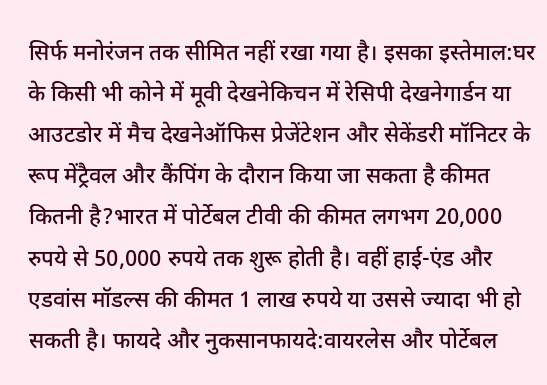सिर्फ मनोरंजन तक सीमित नहीं रखा गया है। इसका इस्तेमाल:घर के किसी भी कोने में मूवी देखनेकिचन में रेसिपी देखनेगार्डन या आउटडोर में मैच देखनेऑफिस प्रेजेंटेशन और सेकेंडरी मॉनिटर के रूप मेंट्रैवल और कैंपिंग के दौरान किया जा सकता है कीमत कितनी है?भारत में पोर्टेबल टीवी की कीमत लगभग 20,000 रुपये से 50,000 रुपये तक शुरू होती है। वहीं हाई-एंड और एडवांस मॉडल्स की कीमत 1 लाख रुपये या उससे ज्यादा भी हो सकती है। फायदे और नुकसानफायदे:वायरलेस और पोर्टेबल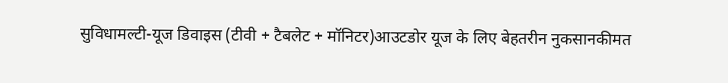सुविधामल्टी-यूज डिवाइस (टीवी + टैबलेट + मॉनिटर)आउटडोर यूज के लिए बेहतरीन नुकसानकीमत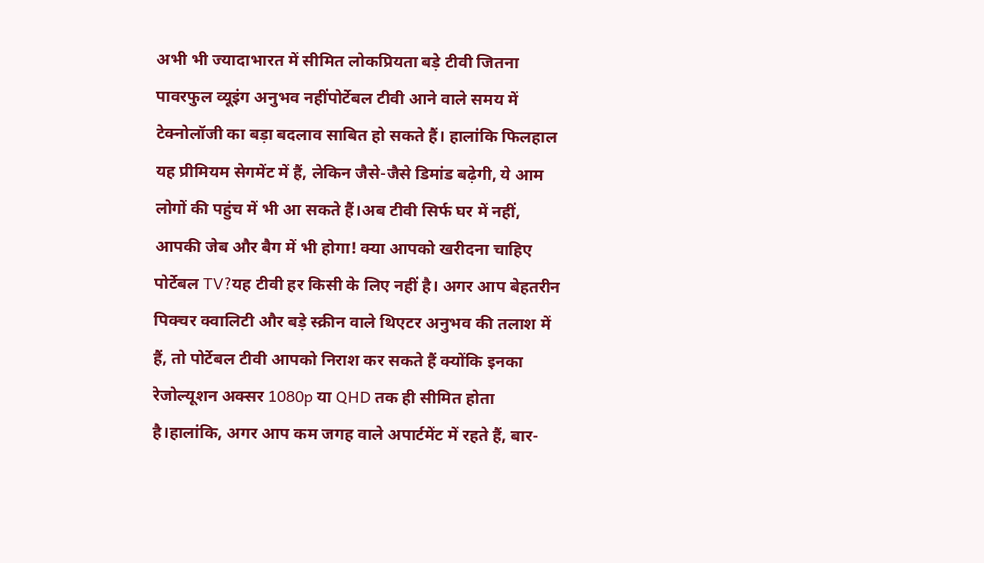अभी भी ज्यादाभारत में सीमित लोकप्रियता बड़े टीवी जितना पावरफुल व्यूइंग अनुभव नहींपोर्टेबल टीवी आने वाले समय में टेक्नोलॉजी का बड़ा बदलाव साबित हो सकते हैं। हालांकि फिलहाल यह प्रीमियम सेगमेंट में हैं, लेकिन जैसे-जैसे डिमांड बढ़ेगी, ये आम लोगों की पहुंच में भी आ सकते हैं।अब टीवी सिर्फ घर में नहीं, आपकी जेब और बैग में भी होगा! क्या आपको खरीदना चाहिए पोर्टेबल TV?यह टीवी हर किसी के लिए नहीं है। अगर आप बेहतरीन पिक्चर क्वालिटी और बड़े स्क्रीन वाले थिएटर अनुभव की तलाश में हैं, तो पोर्टेबल टीवी आपको निराश कर सकते हैं क्योंकि इनका रेजोल्यूशन अक्सर 1080p या QHD तक ही सीमित होता है।हालांकि, अगर आप कम जगह वाले अपार्टमेंट में रहते हैं, बार-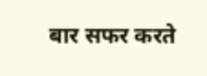बार सफर करते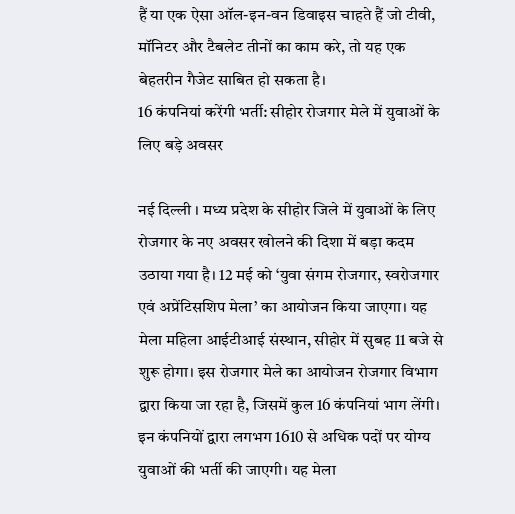हैं या एक ऐसा ऑल-इन-वन डिवाइस चाहते हैं जो टीवी, मॉनिटर और टैबलेट तीनों का काम करे, तो यह एक बेहतरीन गैजेट साबित हो सकता है।
16 कंपनियां करेंगी भर्ती: सीहोर रोजगार मेले में युवाओं के लिए बड़े अवसर

नई दिल्ली । मध्य प्रदेश के सीहोर जिले में युवाओं के लिए रोजगार के नए अवसर खोलने की दिशा में बड़ा कदम उठाया गया है। 12 मई को ‘युवा संगम रोजगार, स्वरोजगार एवं अप्रेंटिसशिप मेला’ का आयोजन किया जाएगा। यह मेला महिला आईटीआई संस्थान, सीहोर में सुबह 11 बजे से शुरू होगा। इस रोजगार मेले का आयोजन रोजगार विभाग द्वारा किया जा रहा है, जिसमें कुल 16 कंपनियां भाग लेंगी। इन कंपनियों द्वारा लगभग 1610 से अधिक पदों पर योग्य युवाओं की भर्ती की जाएगी। यह मेला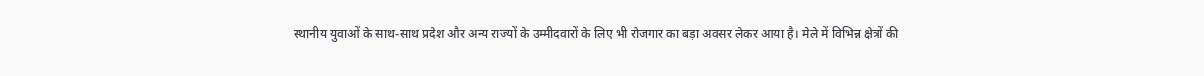स्थानीय युवाओं के साथ-साथ प्रदेश और अन्य राज्यों के उम्मीदवारों के लिए भी रोजगार का बड़ा अवसर लेकर आया है। मेले में विभिन्न क्षेत्रों की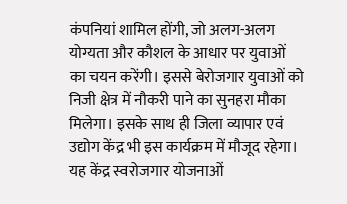कंपनियां शामिल होंगी, जो अलग-अलग योग्यता और कौशल के आधार पर युवाओं का चयन करेंगी। इससे बेरोजगार युवाओं को निजी क्षेत्र में नौकरी पाने का सुनहरा मौका मिलेगा। इसके साथ ही जिला व्यापार एवं उद्योग केंद्र भी इस कार्यक्रम में मौजूद रहेगा। यह केंद्र स्वरोजगार योजनाओं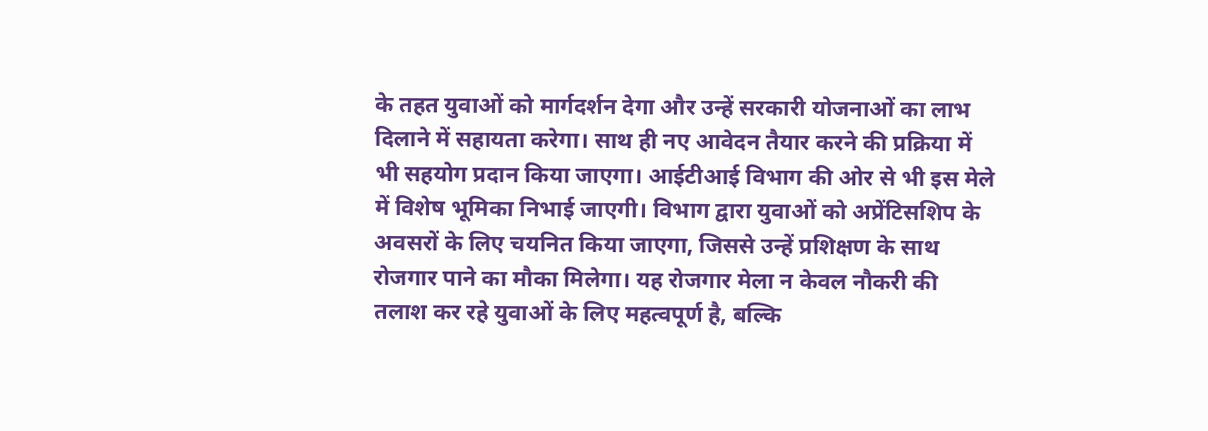के तहत युवाओं को मार्गदर्शन देगा और उन्हें सरकारी योजनाओं का लाभ दिलाने में सहायता करेगा। साथ ही नए आवेदन तैयार करने की प्रक्रिया में भी सहयोग प्रदान किया जाएगा। आईटीआई विभाग की ओर से भी इस मेले में विशेष भूमिका निभाई जाएगी। विभाग द्वारा युवाओं को अप्रेंटिसशिप के अवसरों के लिए चयनित किया जाएगा, जिससे उन्हें प्रशिक्षण के साथ रोजगार पाने का मौका मिलेगा। यह रोजगार मेला न केवल नौकरी की तलाश कर रहे युवाओं के लिए महत्वपूर्ण है, बल्कि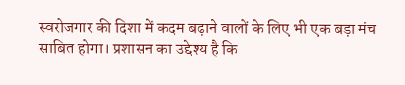स्वरोजगार की दिशा में कदम बढ़ाने वालों के लिए भी एक बड़ा मंच साबित होगा। प्रशासन का उद्देश्य है कि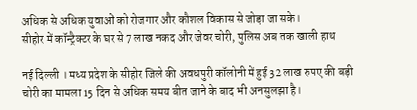अधिक से अधिक युवाओं को रोजगार और कौशल विकास से जोड़ा जा सके।
सीहोर में कॉन्ट्रैक्टर के घर से 7 लाख नकद और जेवर चोरी, पुलिस अब तक खाली हाथ

नई दिल्ली । मध्य प्रदेश के सीहोर जिले की अवधपुरी कॉलोनी में हुई 32 लाख रुपए की बड़ी चोरी का मामला 15 दिन से अधिक समय बीत जाने के बाद भी अनसुलझा है।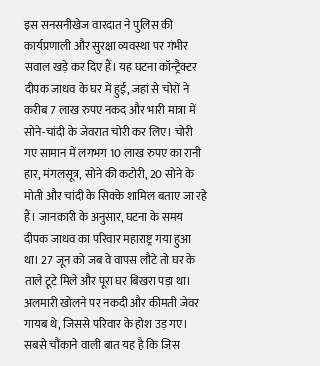इस सनसनीखेज वारदात ने पुलिस की कार्यप्रणाली और सुरक्षा व्यवस्था पर गंभीर सवाल खड़े कर दिए हैं। यह घटना कॉन्ट्रैक्टर दीपक जाधव के घर में हुई, जहां से चोरों ने करीब 7 लाख रुपए नकद और भारी मात्रा में सोने-चांदी के जेवरात चोरी कर लिए। चोरी गए सामान में लगभग 10 लाख रुपए का रानी हार, मंगलसूत्र, सोने की कटोरी, 20 सोने के मोती और चांदी के सिक्के शामिल बताए जा रहे हैं। जानकारी के अनुसार, घटना के समय दीपक जाधव का परिवार महाराष्ट्र गया हुआ था। 27 जून को जब वे वापस लौटे तो घर के ताले टूटे मिले और पूरा घर बिखरा पड़ा था। अलमारी खोलने पर नकदी और कीमती जेवर गायब थे, जिससे परिवार के होश उड़ गए। सबसे चौंकाने वाली बात यह है कि जिस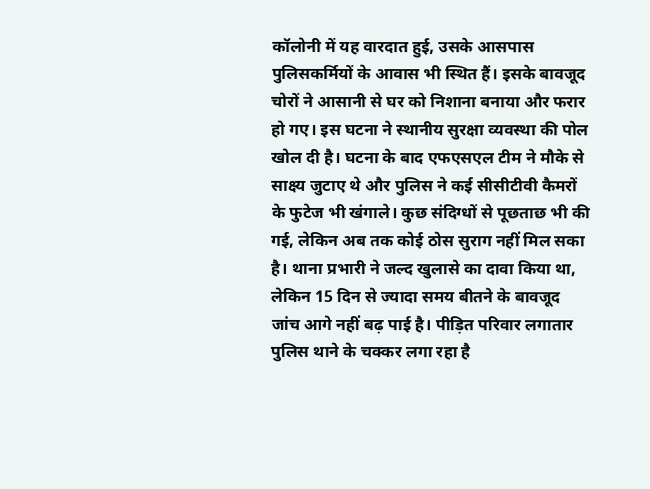कॉलोनी में यह वारदात हुई, उसके आसपास पुलिसकर्मियों के आवास भी स्थित हैं। इसके बावजूद चोरों ने आसानी से घर को निशाना बनाया और फरार हो गए। इस घटना ने स्थानीय सुरक्षा व्यवस्था की पोल खोल दी है। घटना के बाद एफएसएल टीम ने मौके से साक्ष्य जुटाए थे और पुलिस ने कई सीसीटीवी कैमरों के फुटेज भी खंगाले। कुछ संदिग्धों से पूछताछ भी की गई, लेकिन अब तक कोई ठोस सुराग नहीं मिल सका है। थाना प्रभारी ने जल्द खुलासे का दावा किया था, लेकिन 15 दिन से ज्यादा समय बीतने के बावजूद जांच आगे नहीं बढ़ पाई है। पीड़ित परिवार लगातार पुलिस थाने के चक्कर लगा रहा है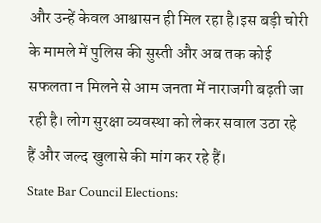और उन्हें केवल आश्वासन ही मिल रहा है।इस बड़ी चोरी के मामले में पुलिस की सुस्ती और अब तक कोई सफलता न मिलने से आम जनता में नाराजगी बढ़ती जा रही है। लोग सुरक्षा व्यवस्था को लेकर सवाल उठा रहे हैं और जल्द खुलासे की मांग कर रहे हैं।
State Bar Council Elections: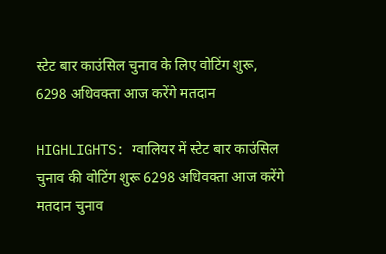स्टेट बार काउंसिल चुनाव के लिए वोटिंग शुरू, 6298 अधिवक्ता आज करेंगे मतदान

HIGHLIGHTS: ग्वालियर में स्टेट बार काउंसिल चुनाव की वोटिंग शुरू 6298 अधिवक्ता आज करेंगे मतदान चुनाव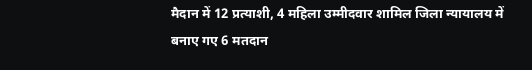मैदान में 12 प्रत्याशी, 4 महिला उम्मीदवार शामिल जिला न्यायालय में बनाए गए 6 मतदान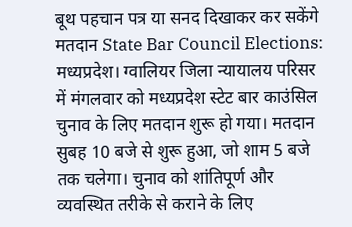बूथ पहचान पत्र या सनद दिखाकर कर सकेंगे मतदान State Bar Council Elections: मध्यप्रदेश। ग्वालियर जिला न्यायालय परिसर में मंगलवार को मध्यप्रदेश स्टेट बार काउंसिल चुनाव के लिए मतदान शुरू हो गया। मतदान सुबह 10 बजे से शुरू हुआ, जो शाम 5 बजे तक चलेगा। चुनाव को शांतिपूर्ण और व्यवस्थित तरीके से कराने के लिए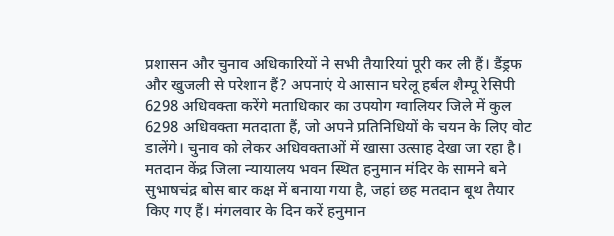प्रशासन और चुनाव अधिकारियों ने सभी तैयारियां पूरी कर ली हैं। डैंड्रफ और खुजली से परेशान हैं? अपनाएं ये आसान घरेलू हर्बल शैम्पू रेसिपी 6298 अधिवक्ता करेंगे मताधिकार का उपयोग ग्वालियर जिले में कुल 6298 अधिवक्ता मतदाता हैं, जो अपने प्रतिनिधियों के चयन के लिए वोट डालेंगे। चुनाव को लेकर अधिवक्ताओं में खासा उत्साह देखा जा रहा है। मतदान केंद्र जिला न्यायालय भवन स्थित हनुमान मंदिर के सामने बने सुभाषचंद्र बोस बार कक्ष में बनाया गया है, जहां छह मतदान बूथ तैयार किए गए हैं। मंगलवार के दिन करें हनुमान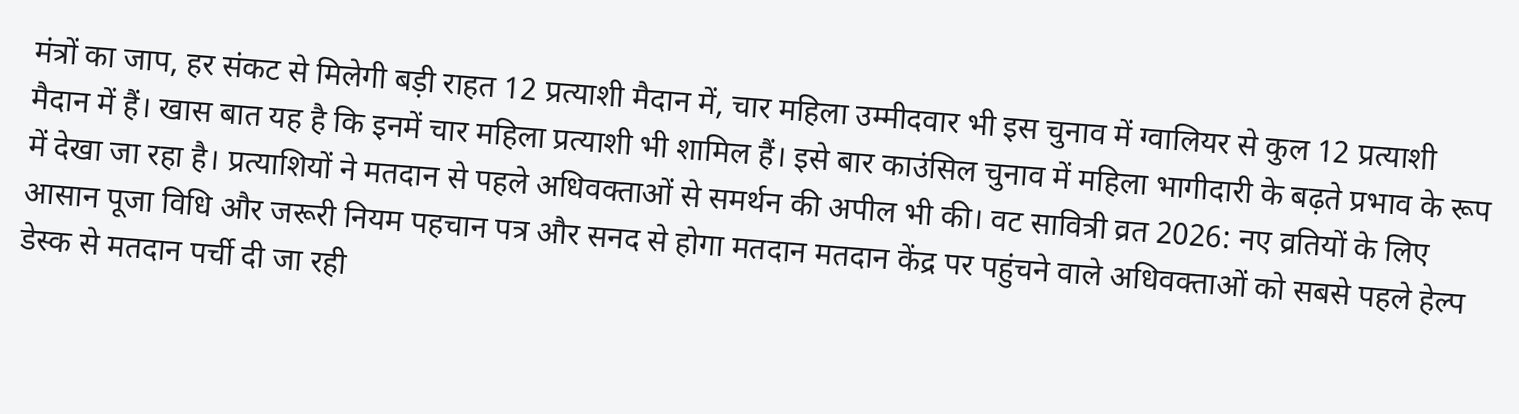मंत्रों का जाप, हर संकट से मिलेगी बड़ी राहत 12 प्रत्याशी मैदान में, चार महिला उम्मीदवार भी इस चुनाव में ग्वालियर से कुल 12 प्रत्याशी मैदान में हैं। खास बात यह है कि इनमें चार महिला प्रत्याशी भी शामिल हैं। इसे बार काउंसिल चुनाव में महिला भागीदारी के बढ़ते प्रभाव के रूप में देखा जा रहा है। प्रत्याशियों ने मतदान से पहले अधिवक्ताओं से समर्थन की अपील भी की। वट सावित्री व्रत 2026: नए व्रतियों के लिए आसान पूजा विधि और जरूरी नियम पहचान पत्र और सनद से होगा मतदान मतदान केंद्र पर पहुंचने वाले अधिवक्ताओं को सबसे पहले हेल्प डेस्क से मतदान पर्ची दी जा रही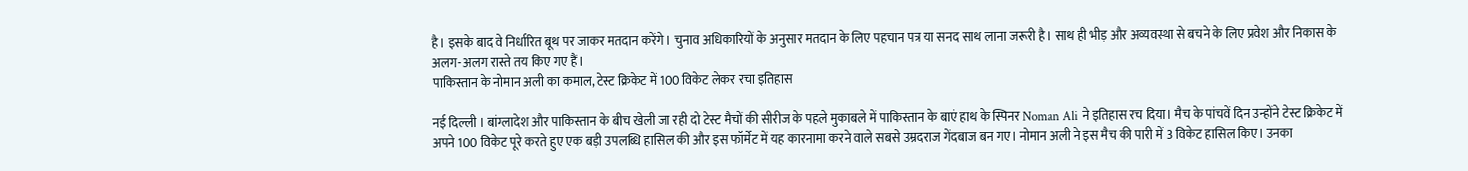है। इसके बाद वे निर्धारित बूथ पर जाकर मतदान करेंगे। चुनाव अधिकारियों के अनुसार मतदान के लिए पहचान पत्र या सनद साथ लाना जरूरी है। साथ ही भीड़ और अव्यवस्था से बचने के लिए प्रवेश और निकास के अलग-अलग रास्ते तय किए गए हैं।
पाकिस्तान के नोमान अली का कमाल, टेस्ट क्रिकेट में 100 विकेट लेकर रचा इतिहास

नई दिल्ली । बांग्लादेश और पाकिस्तान के बीच खेली जा रही दो टेस्ट मैचों की सीरीज के पहले मुकाबले में पाकिस्तान के बाएं हाथ के स्पिनर Noman Ali ने इतिहास रच दिया। मैच के पांचवें दिन उन्होंने टेस्ट क्रिकेट में अपने 100 विकेट पूरे करते हुए एक बड़ी उपलब्धि हासिल की और इस फॉर्मेट में यह कारनामा करने वाले सबसे उम्रदराज गेंदबाज बन गए। नोमान अली ने इस मैच की पारी में 3 विकेट हासिल किए। उनका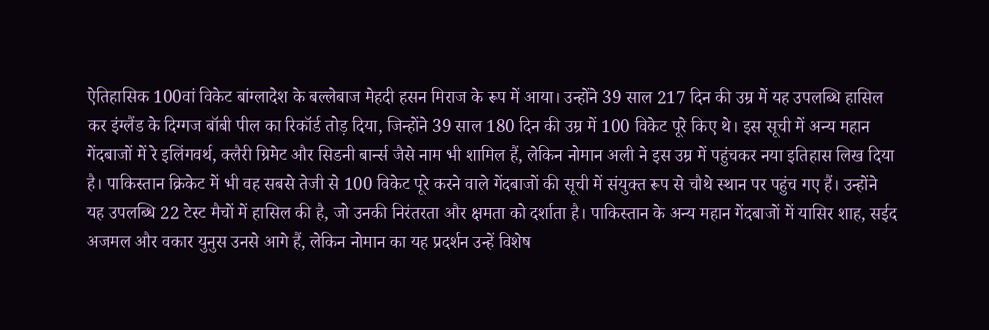ऐतिहासिक 100वां विकेट बांग्लादेश के बल्लेबाज मेहदी हसन मिराज के रूप में आया। उन्होंने 39 साल 217 दिन की उम्र में यह उपलब्धि हासिल कर इंग्लैंड के दिग्गज बॉबी पील का रिकॉर्ड तोड़ दिया, जिन्होंने 39 साल 180 दिन की उम्र में 100 विकेट पूरे किए थे। इस सूची में अन्य महान गेंदबाजों में रे इलिंगवर्थ, क्लैरी ग्रिमेट और सिडनी बार्न्स जैसे नाम भी शामिल हैं, लेकिन नोमान अली ने इस उम्र में पहुंचकर नया इतिहास लिख दिया है। पाकिस्तान क्रिकेट में भी वह सबसे तेजी से 100 विकेट पूरे करने वाले गेंदबाजों की सूची में संयुक्त रूप से चौथे स्थान पर पहुंच गए हैं। उन्होंने यह उपलब्धि 22 टेस्ट मैचों में हासिल की है, जो उनकी निरंतरता और क्षमता को दर्शाता है। पाकिस्तान के अन्य महान गेंदबाजों में यासिर शाह, सईद अजमल और वकार युनुस उनसे आगे हैं, लेकिन नोमान का यह प्रदर्शन उन्हें विशेष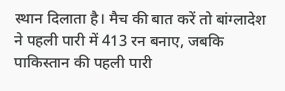स्थान दिलाता है। मैच की बात करें तो बांग्लादेश ने पहली पारी में 413 रन बनाए, जबकि पाकिस्तान की पहली पारी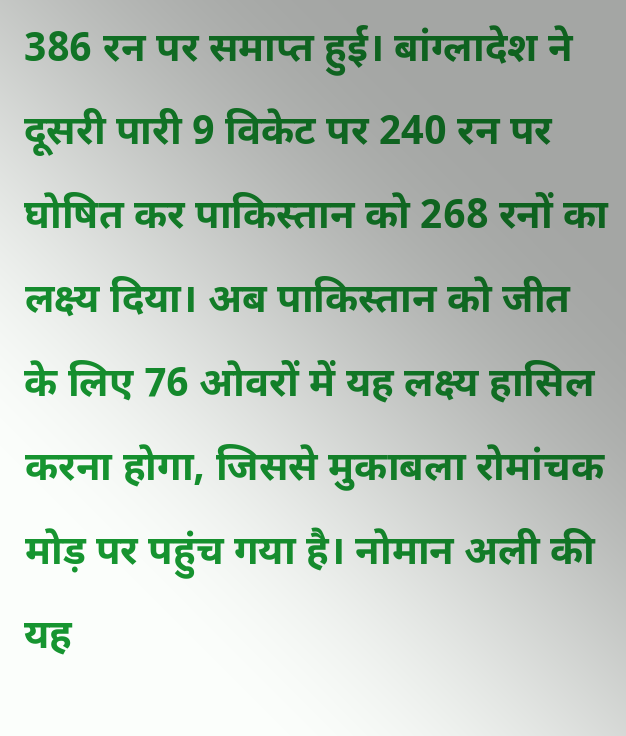386 रन पर समाप्त हुई। बांग्लादेश ने दूसरी पारी 9 विकेट पर 240 रन पर घोषित कर पाकिस्तान को 268 रनों का लक्ष्य दिया। अब पाकिस्तान को जीत के लिए 76 ओवरों में यह लक्ष्य हासिल करना होगा, जिससे मुकाबला रोमांचक मोड़ पर पहुंच गया है। नोमान अली की यह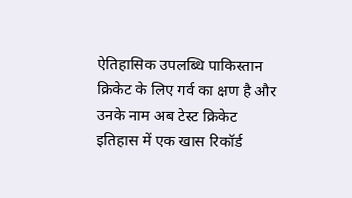ऐतिहासिक उपलब्धि पाकिस्तान क्रिकेट के लिए गर्व का क्षण है और उनके नाम अब टेस्ट क्रिकेट इतिहास में एक खास रिकॉर्ड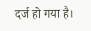दर्ज हो गया है।